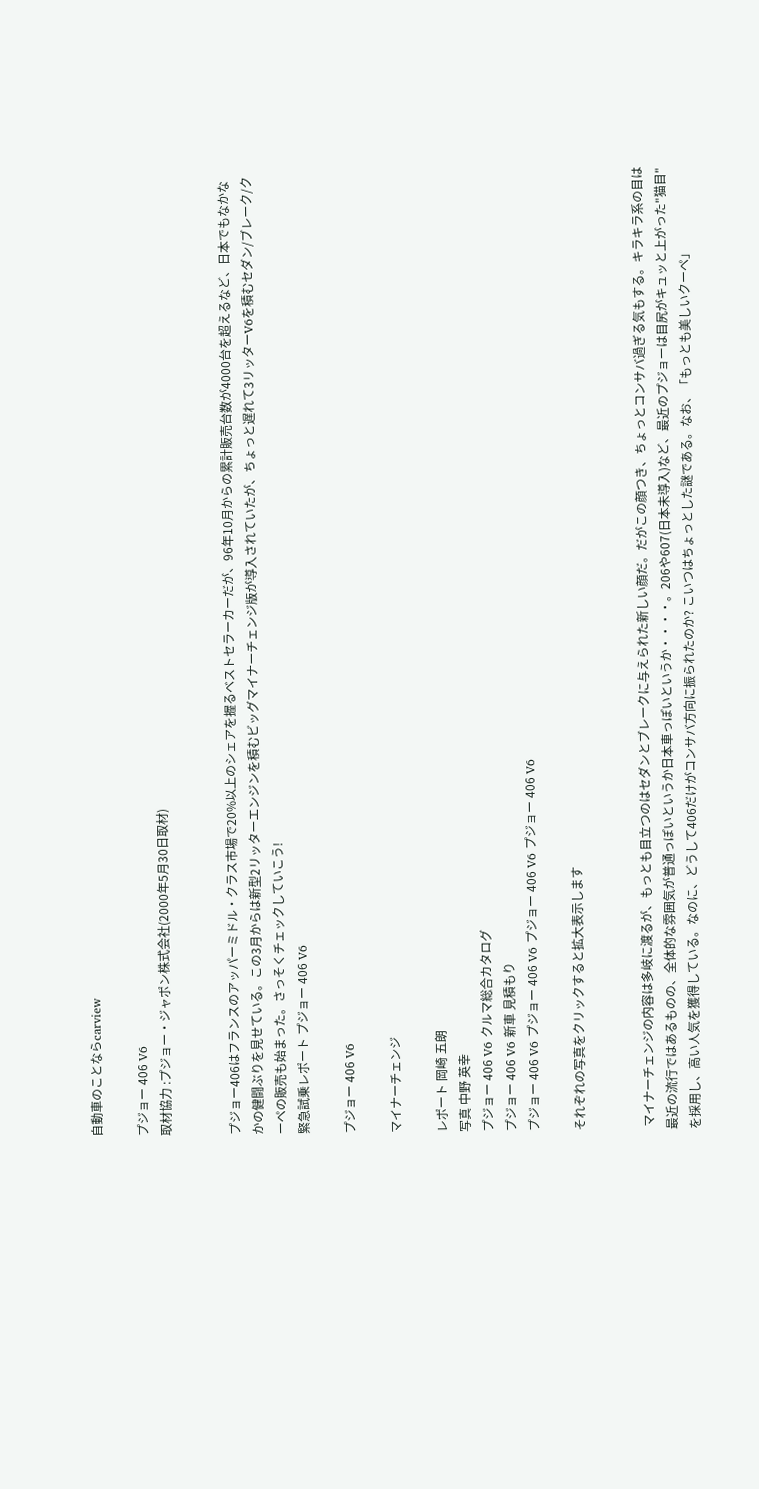自動車のことならcarview

プジョー 406 V6
取材協力 :プジョー・ジャポン株式会社(2000年5月30日取材)


プジョー406はフランスのアッパーミドル・クラス市場で20%以上のシェアを握るベストセラーカーだが、96年10月からの累計販売台数が4000台を超えるなど、日本でもなかなかの健闘ぶりを見せている。この3月からは新型2リッターエンジンを積むビッグマイナーチェンジ版が導入されていたが、ちょっと遅れて3リッターV6を積むセダン/ブレーク/クーペの販売も始まった。さっそくチェックしていこう!
緊急試乗レポート プジョー 406 V6

プジョー 406 V6

マイナーチェンジ

レポート 岡崎 五朗
写真 中野 英幸
プジョー 406 V6 クルマ総合カタログ
プジョー 406 V6 新車 見積もり
プジョー 406 V6 プジョー 406 V6 プジョー 406 V6 プジョー 406 V6

それぞれの写真をクリックすると拡大表示します


 マイナーチェンジの内容は多岐に渡るが、もっとも目立つのはセダンとブレークに与えられた新しい顔だ。だがこの顔つき、ちょっとコンサバ過ぎる気もする。キラキラ系の目は最近の流行ではあるものの、全体的な雰囲気が普通っぽいというか日本車っぽいというか・・・・。206や607(日本未導入)など、最近のプジョーは目尻がキュッと上がった"猫目"を採用し、高い人気を獲得している。なのに、どうして406だけがコンサバ方向に振られたのか? こいつはちょっとした謎である。なお、「もっとも美しいクーペ」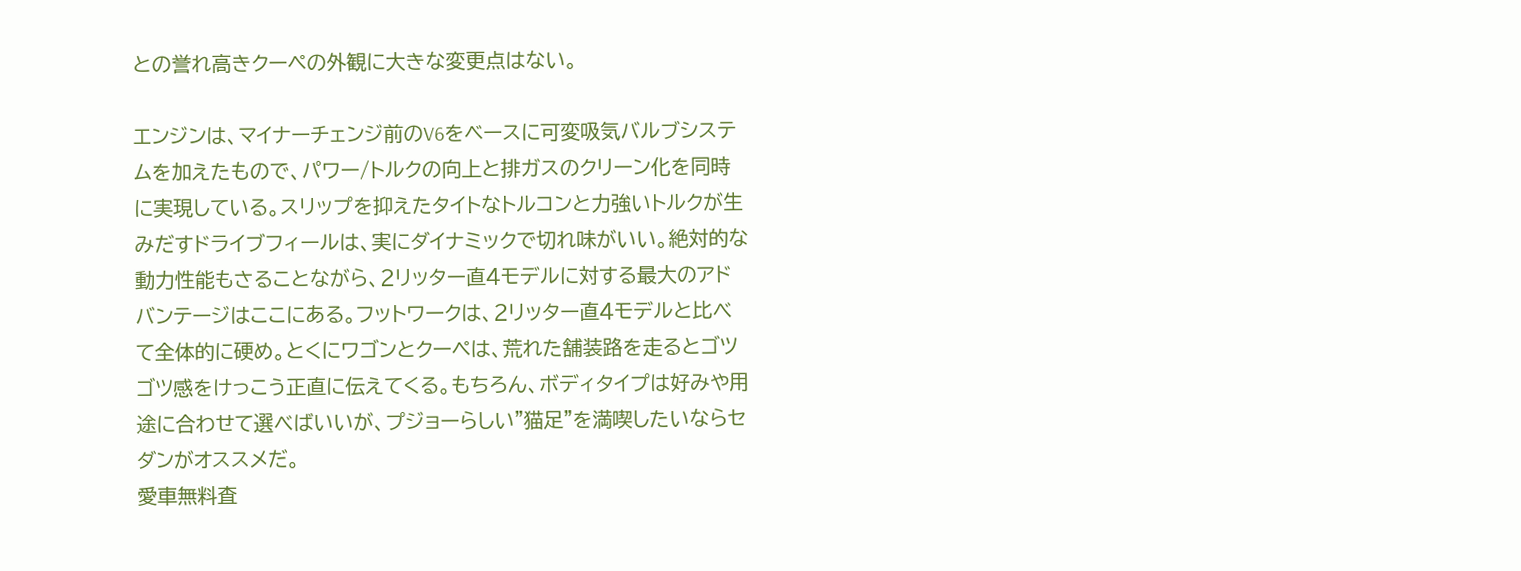との誉れ高きクーペの外観に大きな変更点はない。

エンジンは、マイナーチェンジ前のV6をベースに可変吸気バルブシステムを加えたもので、パワー/トルクの向上と排ガスのクリーン化を同時に実現している。スリップを抑えたタイトなトルコンと力強いトルクが生みだすドライブフィールは、実にダイナミックで切れ味がいい。絶対的な動力性能もさることながら、2リッター直4モデルに対する最大のアドバンテージはここにある。フットワークは、2リッター直4モデルと比べて全体的に硬め。とくにワゴンとクーペは、荒れた舗装路を走るとゴツゴツ感をけっこう正直に伝えてくる。もちろん、ボディタイプは好みや用途に合わせて選べばいいが、プジョーらしい"猫足"を満喫したいならセダンがオススメだ。
愛車無料査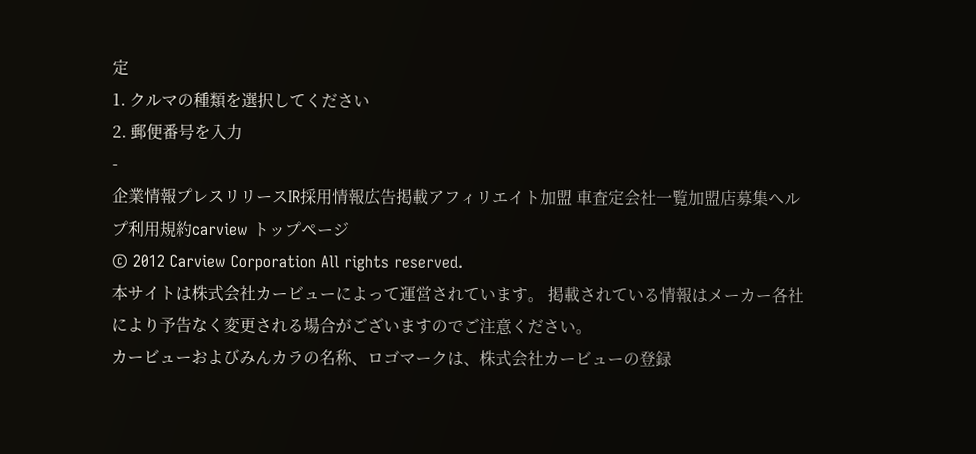定
1. クルマの種類を選択してください
2. 郵便番号を入力
-
企業情報プレスリリースIR採用情報広告掲載アフィリエイト加盟 車査定会社一覧加盟店募集ヘルプ利用規約carview トップページ
© 2012 Carview Corporation All rights reserved.
本サイトは株式会社カービューによって運営されています。 掲載されている情報はメーカー各社により予告なく変更される場合がございますのでご注意ください。
カービューおよびみんカラの名称、ロゴマークは、株式会社カービューの登録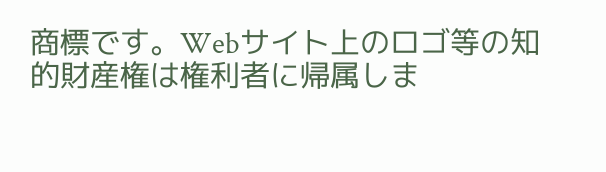商標です。Webサイト上のロゴ等の知的財産権は権利者に帰属しま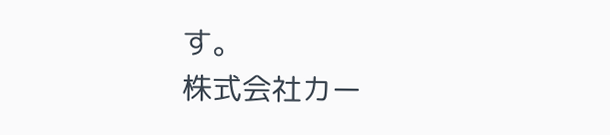す。
株式会社カー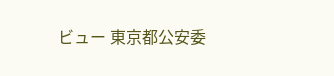ビュー 東京都公安委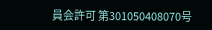員会許可 第301050408070号